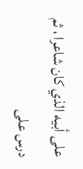على أبيه الذي كان شاعرا ، ثم درس على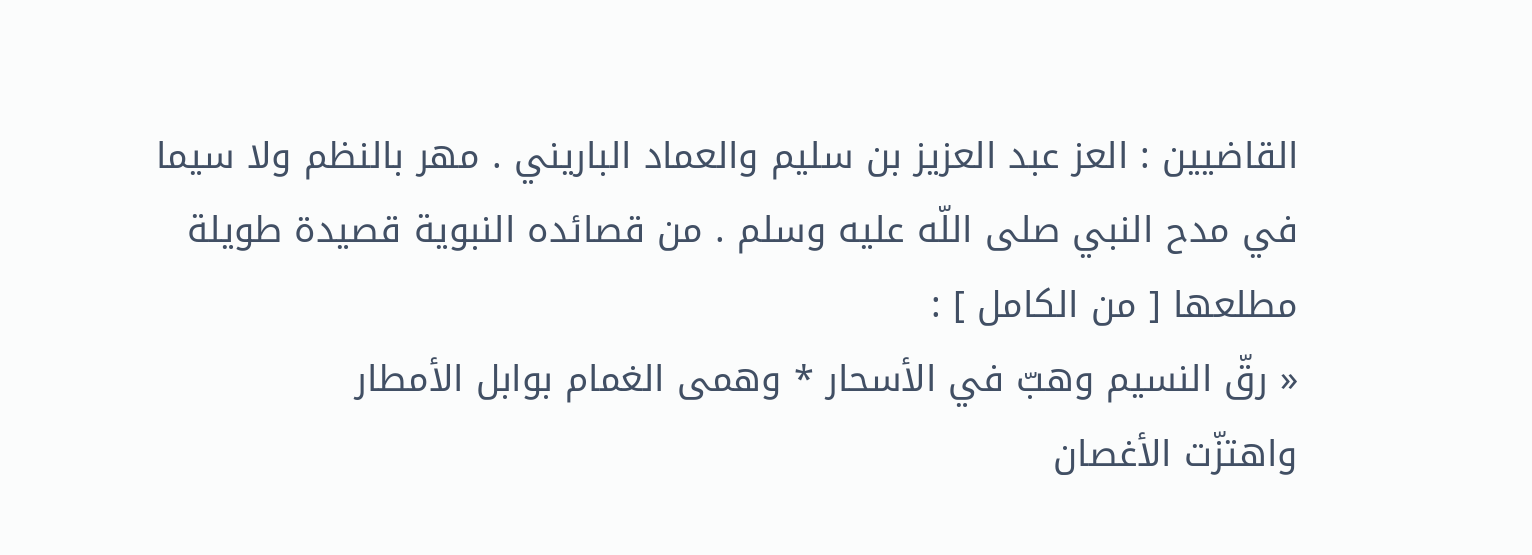القاضيين : العز عبد العزيز بن سليم والعماد الباريني . مهر بالنظم ولا سيما في مدح النبي صلى اللّه عليه وسلم . من قصائده النبوية قصيدة طويلة مطلعها [ من الكامل ] :
« رقّ النسيم وهبّ في الأسحار * وهمى الغمام بوابل الأمطار
واهتزّت الأغصان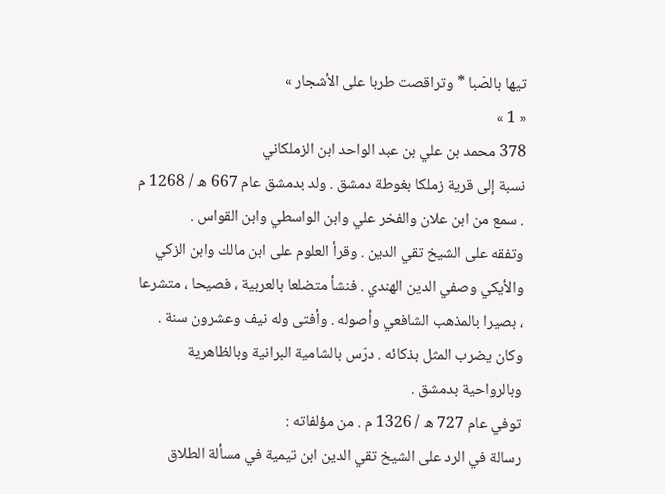تيها بالصّبا * وتراقصت طربا على الأشجار »
« 1 »
378 محمد بن علي بن عبد الواحد ابن الزملكاني
نسبة إلى قرية زملكا بغوطة دمشق . ولد بدمشق عام 667 ه / 1268 م . سمع من ابن علان والفخر علي وابن الواسطي وابن القواس .
وتفقه على الشيخ تقي الدين . وقرأ العلوم على ابن مالك وابن الزكي والأيكي وصفي الدين الهندي . فنشأ متضلعا بالعربية ، فصيحا ، متشرعا ، بصيرا بالمذهب الشافعي وأصوله . وأفتى وله نيف وعشرون سنة . وكان يضرب المثل بذكائه . درّس بالشامية البرانية وبالظاهرية وبالرواحية بدمشق .
توفي عام 727 ه / 1326 م . من مؤلفاته :
رسالة في الرد على الشيخ تقي الدين ابن تيمية في مسألة الطلاق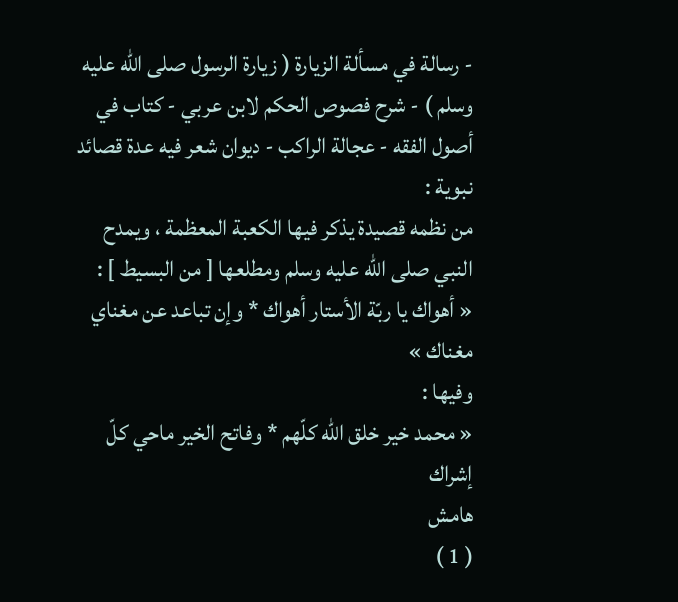- رسالة في مسألة الزيارة ( زيارة الرسول صلى اللّه عليه وسلم ) - شرح فصوص الحكم لابن عربي - كتاب في أصول الفقه - عجالة الراكب - ديوان شعر فيه عدة قصائد نبوية :
من نظمه قصيدة يذكر فيها الكعبة المعظمة ، ويمدح النبي صلى اللّه عليه وسلم ومطلعها [ من البسيط ] :
« أهواك يا ربّة الأستار أهواك * وإن تباعد عن مغناي مغناك »
وفيها :
« محمد خير خلق اللّه كلّهم * وفاتح الخير ماحي كلّ إشراك
هامش
( 1 )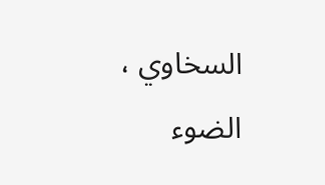السخاوي ، الضوء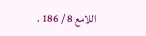اللامع 8 / 186 .